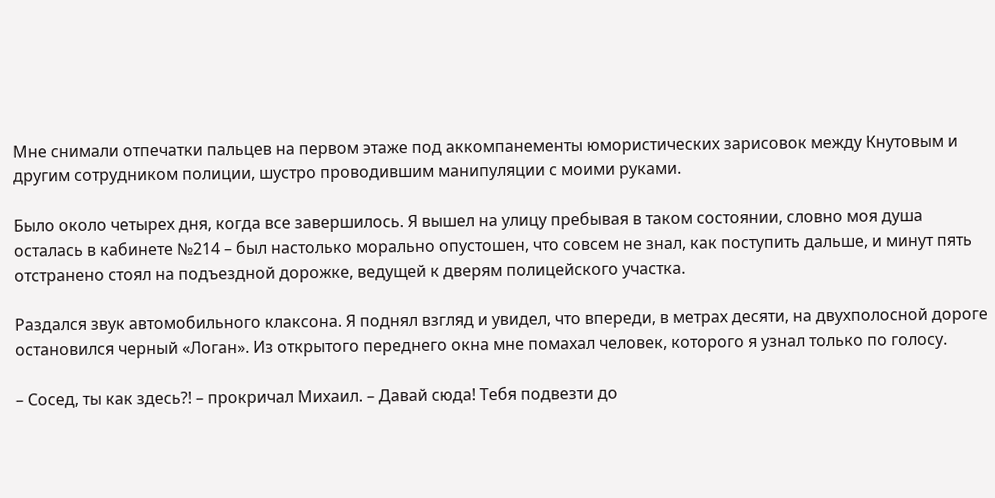Мне снимали отпечатки пальцев на первом этаже под аккомпанементы юмористических зарисовок между Кнутовым и другим сотрудником полиции, шустро проводившим манипуляции с моими руками.

Было около четырех дня, когда все завершилось. Я вышел на улицу пребывая в таком состоянии, словно моя душа осталась в кабинете №214 – был настолько морально опустошен, что совсем не знал, как поступить дальше, и минут пять отстранено стоял на подъездной дорожке, ведущей к дверям полицейского участка.

Раздался звук автомобильного клаксона. Я поднял взгляд и увидел, что впереди, в метрах десяти, на двухполосной дороге остановился черный «Логан». Из открытого переднего окна мне помахал человек, которого я узнал только по голосу.

– Сосед, ты как здесь?! – прокричал Михаил. – Давай сюда! Тебя подвезти до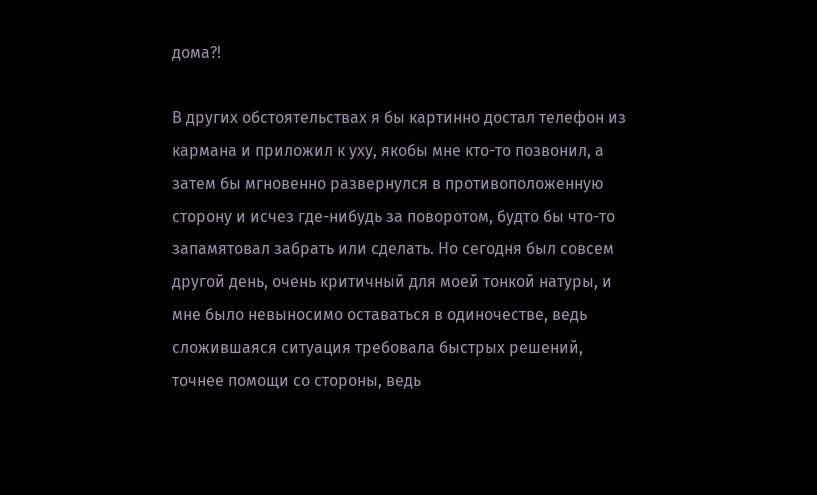дома?!

В других обстоятельствах я бы картинно достал телефон из кармана и приложил к уху, якобы мне кто-то позвонил, а затем бы мгновенно развернулся в противоположенную сторону и исчез где-нибудь за поворотом, будто бы что-то запамятовал забрать или сделать. Но сегодня был совсем другой день, очень критичный для моей тонкой натуры, и мне было невыносимо оставаться в одиночестве, ведь сложившаяся ситуация требовала быстрых решений, точнее помощи со стороны, ведь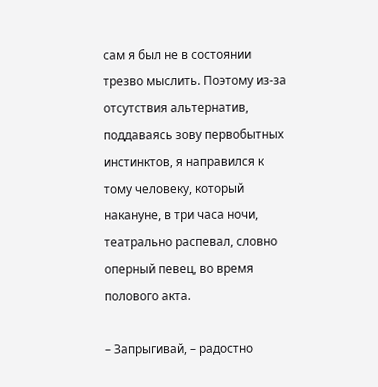сам я был не в состоянии трезво мыслить. Поэтому из-за отсутствия альтернатив, поддаваясь зову первобытных инстинктов, я направился к тому человеку, который накануне, в три часа ночи, театрально распевал, словно оперный певец, во время полового акта.

– Запрыгивай, – радостно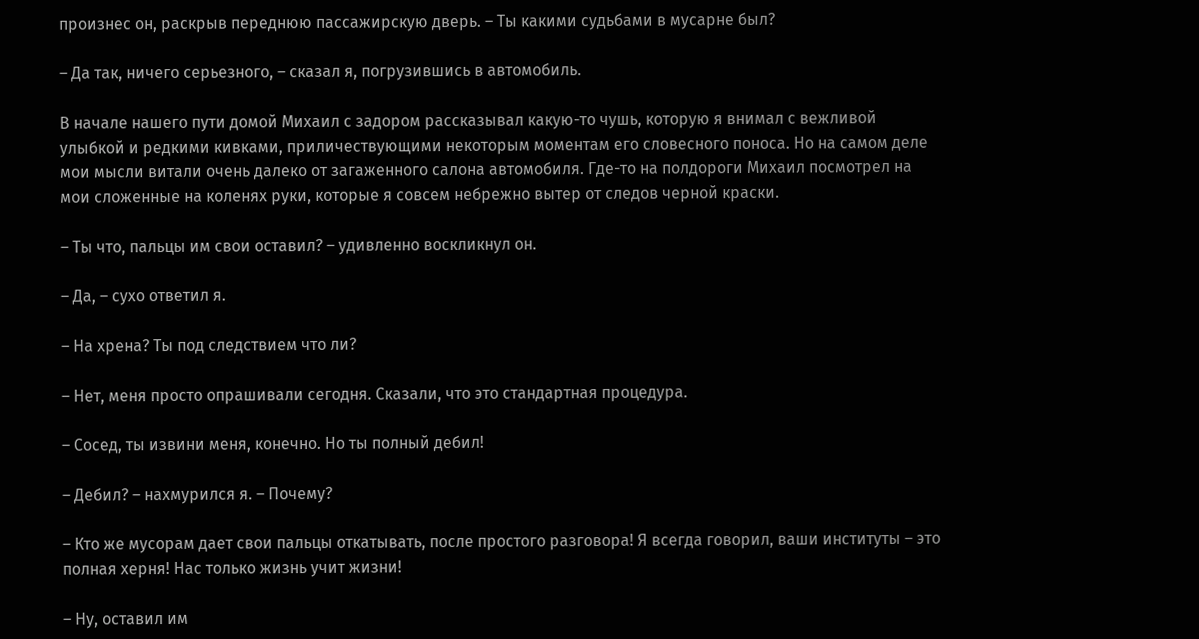произнес он, раскрыв переднюю пассажирскую дверь. – Ты какими судьбами в мусарне был?

– Да так, ничего серьезного, – сказал я, погрузившись в автомобиль.

В начале нашего пути домой Михаил с задором рассказывал какую-то чушь, которую я внимал с вежливой улыбкой и редкими кивками, приличествующими некоторым моментам его словесного поноса. Но на самом деле мои мысли витали очень далеко от загаженного салона автомобиля. Где-то на полдороги Михаил посмотрел на мои сложенные на коленях руки, которые я совсем небрежно вытер от следов черной краски.

– Ты что, пальцы им свои оставил? – удивленно воскликнул он.

– Да, – сухо ответил я.

– На хрена? Ты под следствием что ли?

– Нет, меня просто опрашивали сегодня. Сказали, что это стандартная процедура.

– Сосед, ты извини меня, конечно. Но ты полный дебил!

– Дебил? – нахмурился я. – Почему?

– Кто же мусорам дает свои пальцы откатывать, после простого разговора! Я всегда говорил, ваши институты – это полная херня! Нас только жизнь учит жизни!

– Ну, оставил им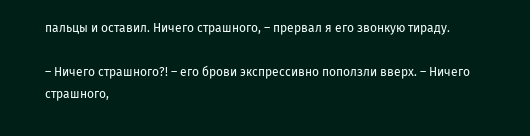пальцы и оставил. Ничего страшного, – прервал я его звонкую тираду.

– Ничего страшного?! – его брови экспрессивно поползли вверх. – Ничего страшного,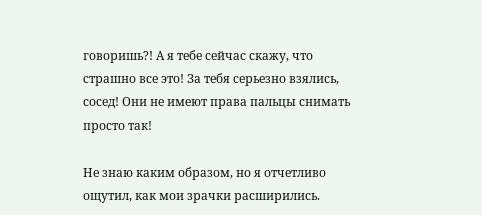говоришь?! А я тебе сейчас скажу, что страшно все это! За тебя серьезно взялись, сосед! Они не имеют права пальцы снимать просто так!

Не знаю каким образом, но я отчетливо ощутил, как мои зрачки расширились.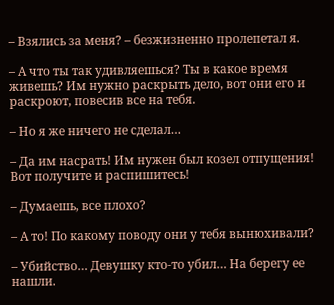– Взялись за меня? – безжизненно пролепетал я.

– А что ты так удивляешься? Ты в какое время живешь? Им нужно раскрыть дело, вот они его и раскроют, повесив все на тебя.

– Но я же ничего не сделал…

– Да им насрать! Им нужен был козел отпущения! Вот получите и распишитесь!

– Думаешь, все плохо?

– А то! По какому поводу они у тебя вынюхивали?

– Убийство… Девушку кто-то убил… На берегу ее нашли.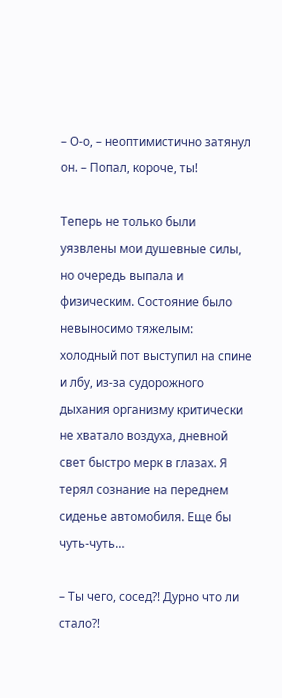– О-о, – неоптимистично затянул он. – Попал, короче, ты!

Теперь не только были уязвлены мои душевные силы, но очередь выпала и физическим. Состояние было невыносимо тяжелым: холодный пот выступил на спине и лбу, из-за судорожного дыхания организму критически не хватало воздуха, дневной свет быстро мерк в глазах. Я терял сознание на переднем сиденье автомобиля. Еще бы чуть-чуть…

– Ты чего, сосед?! Дурно что ли стало?!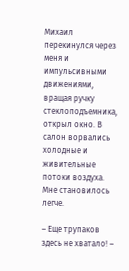Михаил перекинулся через меня и импульсивными движениями, вращая ручку стеклоподъемника, открыл окно. В салон ворвались холодные и живительные потоки воздуха. Мне становилось легче.

– Еще трупаков здесь не хватало! –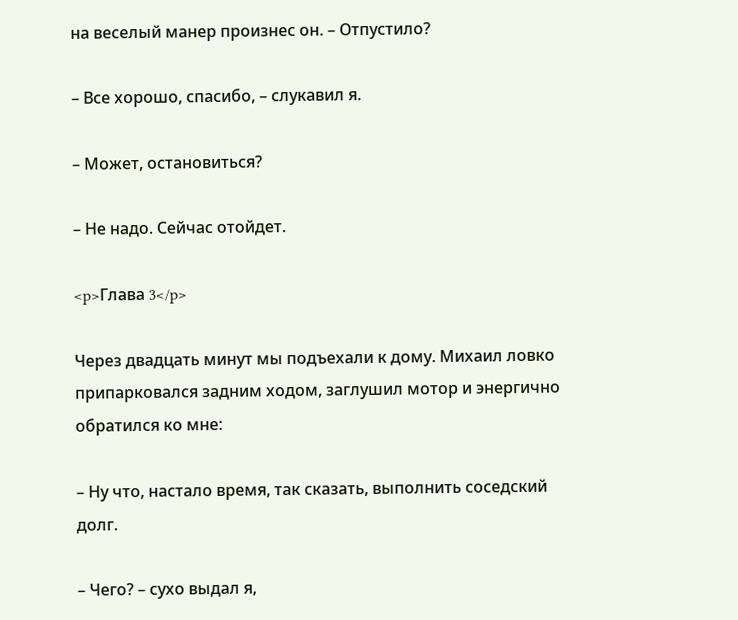на веселый манер произнес он. – Отпустило?

– Все хорошо, спасибо, – слукавил я.

– Может, остановиться?

– Не надо. Сейчас отойдет.

<p>Глава 3</p>

Через двадцать минут мы подъехали к дому. Михаил ловко припарковался задним ходом, заглушил мотор и энергично обратился ко мне:

– Ну что, настало время, так сказать, выполнить соседский долг.

– Чего? – сухо выдал я,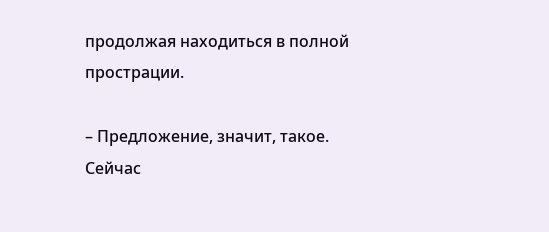продолжая находиться в полной прострации.

– Предложение, значит, такое. Сейчас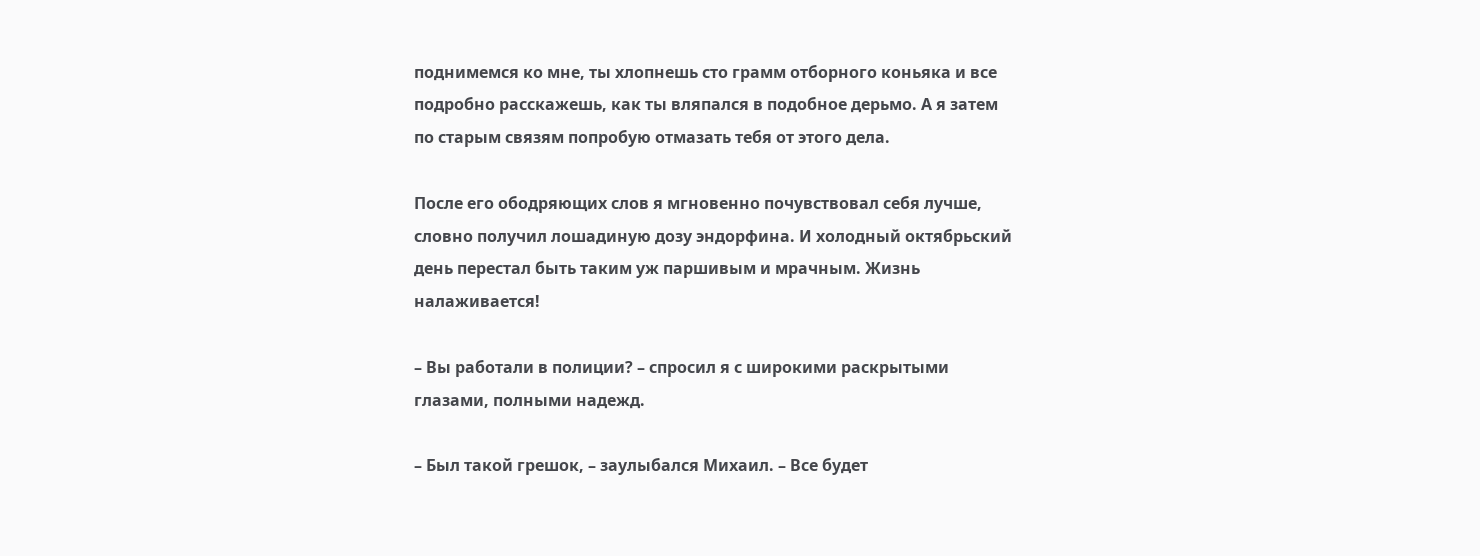поднимемся ко мне, ты хлопнешь сто грамм отборного коньяка и все подробно расскажешь, как ты вляпался в подобное дерьмо. А я затем по старым связям попробую отмазать тебя от этого дела.

После его ободряющих слов я мгновенно почувствовал себя лучше, словно получил лошадиную дозу эндорфина. И холодный октябрьский день перестал быть таким уж паршивым и мрачным. Жизнь налаживается!

– Вы работали в полиции? – спросил я с широкими раскрытыми глазами, полными надежд.

– Был такой грешок, – заулыбался Михаил. – Все будет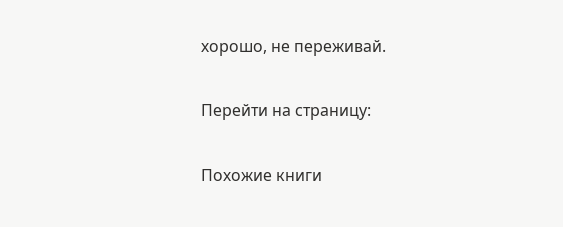хорошо, не переживай.

Перейти на страницу:

Похожие книги